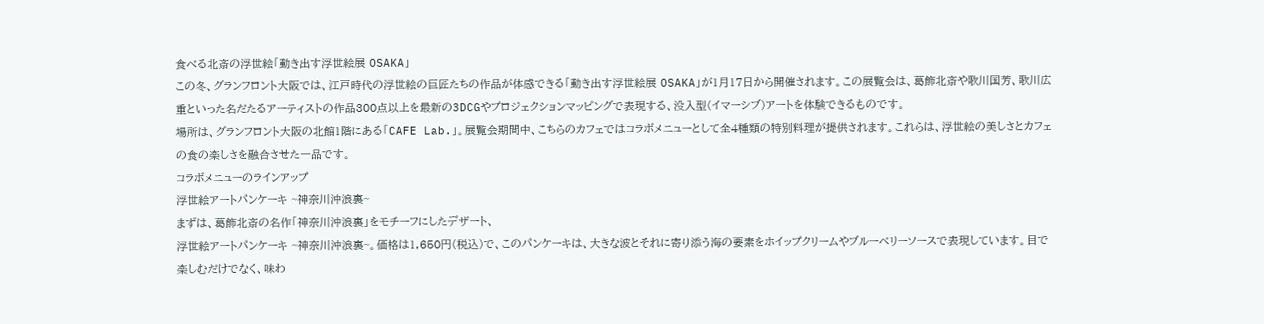食べる北斎の浮世絵「動き出す浮世絵展 OSAKA」
この冬、グランフロント大阪では、江戸時代の浮世絵の巨匠たちの作品が体感できる「動き出す浮世絵展 OSAKA」が1月17日から開催されます。この展覧会は、葛飾北斎や歌川国芳、歌川広重といった名だたるアーティストの作品300点以上を最新の3DCGやプロジェクションマッピングで表現する、没入型(イマーシブ)アートを体験できるものです。
場所は、グランフロント大阪の北館1階にある「CAFE Lab.」。展覧会期間中、こちらのカフェではコラボメニューとして全4種類の特別料理が提供されます。これらは、浮世絵の美しさとカフェの食の楽しさを融合させた一品です。
コラボメニューのラインアップ
浮世絵アートパンケーキ ~神奈川沖浪裏~
まずは、葛飾北斎の名作「神奈川沖浪裏」をモチーフにしたデザート、
浮世絵アートパンケーキ ~神奈川沖浪裏~。価格は1,650円(税込)で、このパンケーキは、大きな波とそれに寄り添う海の要素をホイップクリームやブルーベリーソースで表現しています。目で楽しむだけでなく、味わ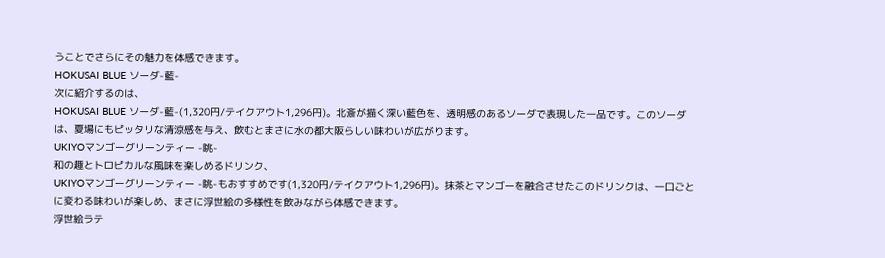うことでさらにその魅力を体感できます。
HOKUSAI BLUE ソーダ-藍-
次に紹介するのは、
HOKUSAI BLUE ソーダ-藍-(1,320円/テイクアウト1,296円)。北斎が描く深い藍色を、透明感のあるソーダで表現した一品です。このソーダは、夏場にもピッタリな清涼感を与え、飲むとまさに水の都大阪らしい味わいが広がります。
UKIYOマンゴーグリーンティー -眺-
和の趣とトロピカルな風味を楽しめるドリンク、
UKIYOマンゴーグリーンティー -眺-もおすすめです(1,320円/テイクアウト1,296円)。抹茶とマンゴーを融合させたこのドリンクは、一口ごとに変わる味わいが楽しめ、まさに浮世絵の多様性を飲みながら体感できます。
浮世絵ラテ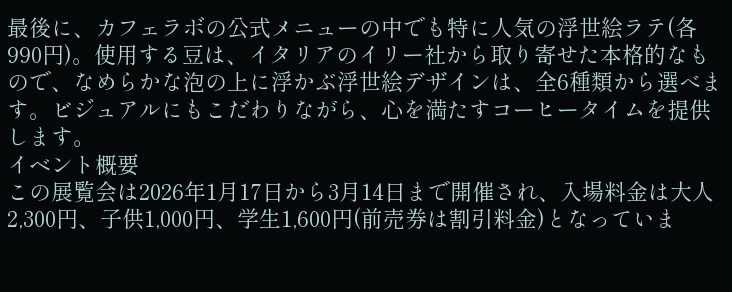最後に、カフェラボの公式メニューの中でも特に人気の浮世絵ラテ(各990円)。使用する豆は、イタリアのイリー社から取り寄せた本格的なもので、なめらかな泡の上に浮かぶ浮世絵デザインは、全6種類から選べます。ビジュアルにもこだわりながら、心を満たすコーヒータイムを提供します。
イベント概要
この展覧会は2026年1月17日から3月14日まで開催され、入場料金は大人2,300円、子供1,000円、学生1,600円(前売券は割引料金)となっていま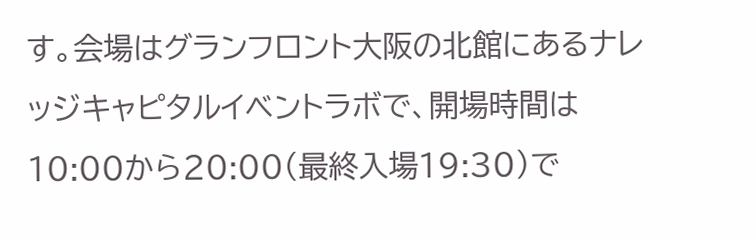す。会場はグランフロント大阪の北館にあるナレッジキャピタルイベントラボで、開場時間は10:00から20:00(最終入場19:30)で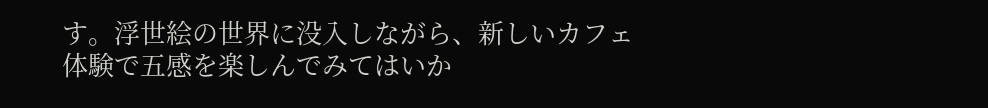す。浮世絵の世界に没入しながら、新しいカフェ体験で五感を楽しんでみてはいか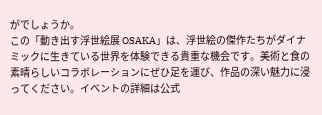がでしょうか。
この「動き出す浮世絵展 OSAKA」は、浮世絵の傑作たちがダイナミックに生きている世界を体験できる貴重な機会です。美術と食の素晴らしいコラボレーションにぜひ足を運び、作品の深い魅力に浸ってください。イベントの詳細は公式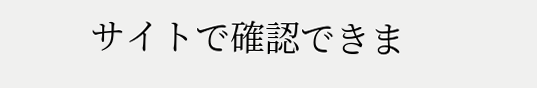サイトで確認できま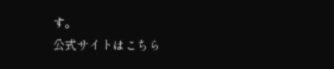す。
公式サイトはこちら